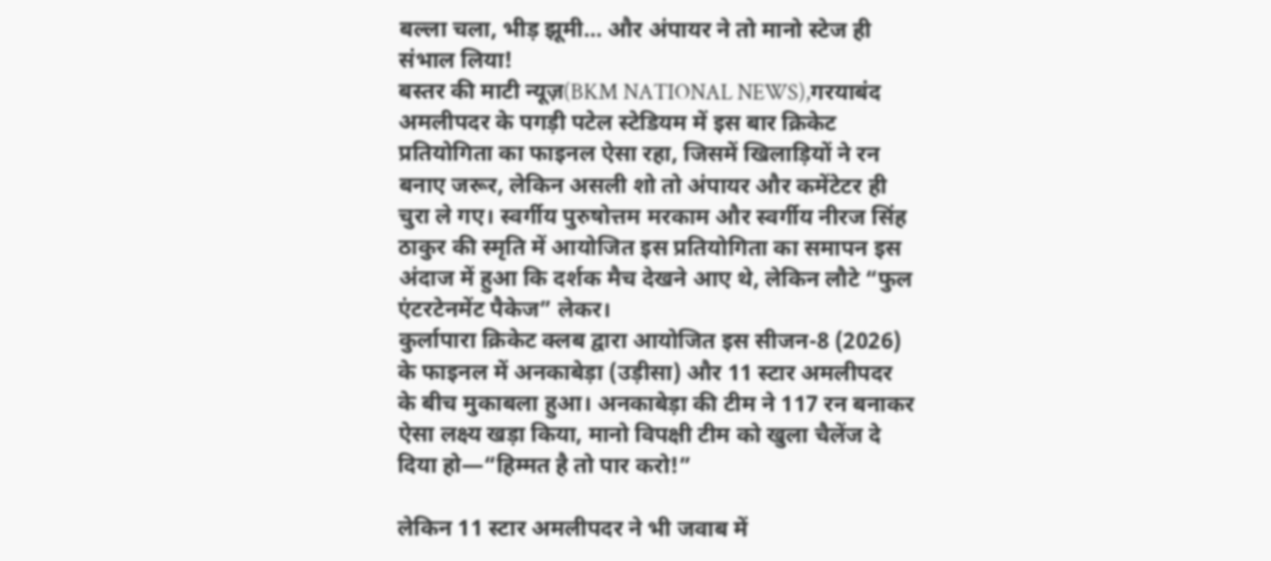बल्ला चला, भीड़ झूमी… और अंपायर ने तो मानो स्टेज ही संभाल लिया!
बस्तर की माटी न्यूज़(BKM NATIONAL NEWS),गरयाबंद
अमलीपदर के पगड़ी पटेल स्टेडियम में इस बार क्रिकेट प्रतियोगिता का फाइनल ऐसा रहा, जिसमें खिलाड़ियों ने रन बनाए जरूर, लेकिन असली शो तो अंपायर और कमेंटेटर ही चुरा ले गए। स्वर्गीय पुरुषोत्तम मरकाम और स्वर्गीय नीरज सिंह ठाकुर की स्मृति में आयोजित इस प्रतियोगिता का समापन इस अंदाज में हुआ कि दर्शक मैच देखने आए थे, लेकिन लौटे “फुल एंटरटेनमेंट पैकेज” लेकर।
कुर्लापारा क्रिकेट क्लब द्वारा आयोजित इस सीजन-8 (2026) के फाइनल में अनकाबेड़ा (उड़ीसा) और 11 स्टार अमलीपदर के बीच मुकाबला हुआ। अनकाबेड़ा की टीम ने 117 रन बनाकर ऐसा लक्ष्य खड़ा किया, मानो विपक्षी टीम को खुला चैलेंज दे दिया हो—“हिम्मत है तो पार करो!”

लेकिन 11 स्टार अमलीपदर ने भी जवाब में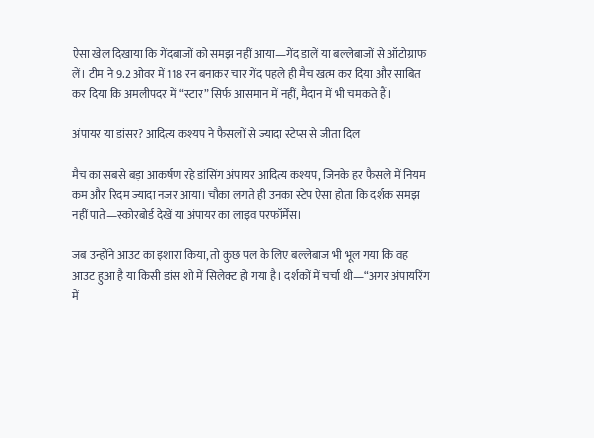ऐसा खेल दिखाया कि गेंदबाजों को समझ नहीं आया—गेंद डालें या बल्लेबाजों से ऑटोग्राफ लें। टीम ने 9.2 ओवर में 118 रन बनाकर चार गेंद पहले ही मैच खत्म कर दिया और साबित कर दिया कि अमलीपदर में “स्टार” सिर्फ आसमान में नहीं, मैदान में भी चमकते हैं।

अंपायर या डांसर? आदित्य कश्यप ने फैसलों से ज्यादा स्टेप्स से जीता दिल

मैच का सबसे बड़ा आकर्षण रहे डांसिंग अंपायर आदित्य कश्यप, जिनके हर फैसले में नियम कम और रिदम ज्यादा नजर आया। चौका लगते ही उनका स्टेप ऐसा होता कि दर्शक समझ नहीं पाते—स्कोरबोर्ड देखें या अंपायर का लाइव परफॉर्मेंस।

जब उन्होंने आउट का इशारा किया, तो कुछ पल के लिए बल्लेबाज भी भूल गया कि वह आउट हुआ है या किसी डांस शो में सिलेक्ट हो गया है। दर्शकों में चर्चा थी—“अगर अंपायरिंग में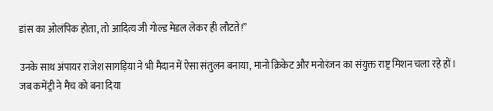डांस का ओलंपिक होता, तो आदित्य जी गोल्ड मेडल लेकर ही लौटते!”

उनके साथ अंपायर राजेश सागड़िया ने भी मैदान में ऐसा संतुलन बनाया, मानो क्रिकेट और मनोरंजन का संयुक्त राष्ट्र मिशन चला रहे हों।
जब कमेंट्री ने मैच को बना दिया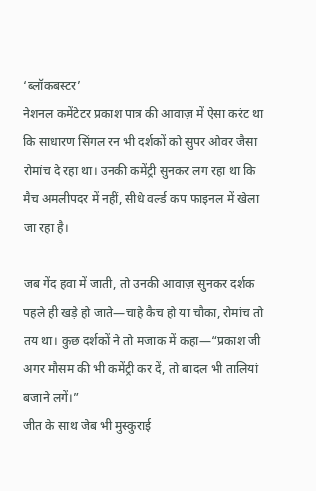‘ब्लॉकबस्टर’
नेशनल कमेंटेटर प्रकाश पात्र की आवाज़ में ऐसा करंट था कि साधारण सिंगल रन भी दर्शकों को सुपर ओवर जैसा रोमांच दे रहा था। उनकी कमेंट्री सुनकर लग रहा था कि मैच अमलीपदर में नहीं, सीधे वर्ल्ड कप फाइनल में खेला जा रहा है।

जब गेंद हवा में जाती, तो उनकी आवाज़ सुनकर दर्शक पहले ही खड़े हो जाते—चाहे कैच हो या चौका, रोमांच तो तय था। कुछ दर्शकों ने तो मजाक में कहा—“प्रकाश जी अगर मौसम की भी कमेंट्री कर दें, तो बादल भी तालियां बजाने लगें।”
जीत के साथ जेब भी मुस्कुराई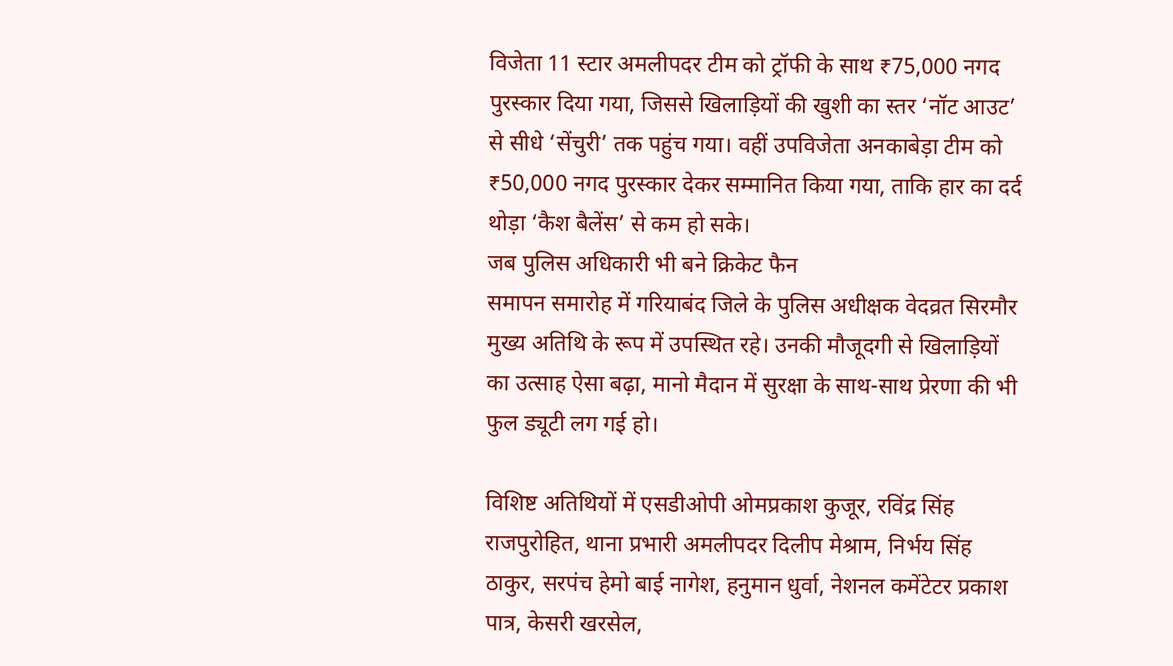विजेता 11 स्टार अमलीपदर टीम को ट्रॉफी के साथ ₹75,000 नगद पुरस्कार दिया गया, जिससे खिलाड़ियों की खुशी का स्तर ‘नॉट आउट’ से सीधे ‘सेंचुरी’ तक पहुंच गया। वहीं उपविजेता अनकाबेड़ा टीम को ₹50,000 नगद पुरस्कार देकर सम्मानित किया गया, ताकि हार का दर्द थोड़ा ‘कैश बैलेंस’ से कम हो सके।
जब पुलिस अधिकारी भी बने क्रिकेट फैन
समापन समारोह में गरियाबंद जिले के पुलिस अधीक्षक वेदव्रत सिरमौर मुख्य अतिथि के रूप में उपस्थित रहे। उनकी मौजूदगी से खिलाड़ियों का उत्साह ऐसा बढ़ा, मानो मैदान में सुरक्षा के साथ-साथ प्रेरणा की भी फुल ड्यूटी लग गई हो।

विशिष्ट अतिथियों में एसडीओपी ओमप्रकाश कुजूर, रविंद्र सिंह राजपुरोहित, थाना प्रभारी अमलीपदर दिलीप मेश्राम, निर्भय सिंह ठाकुर, सरपंच हेमो बाई नागेश, हनुमान धुर्वा, नेशनल कमेंटेटर प्रकाश पात्र, केसरी खरसेल,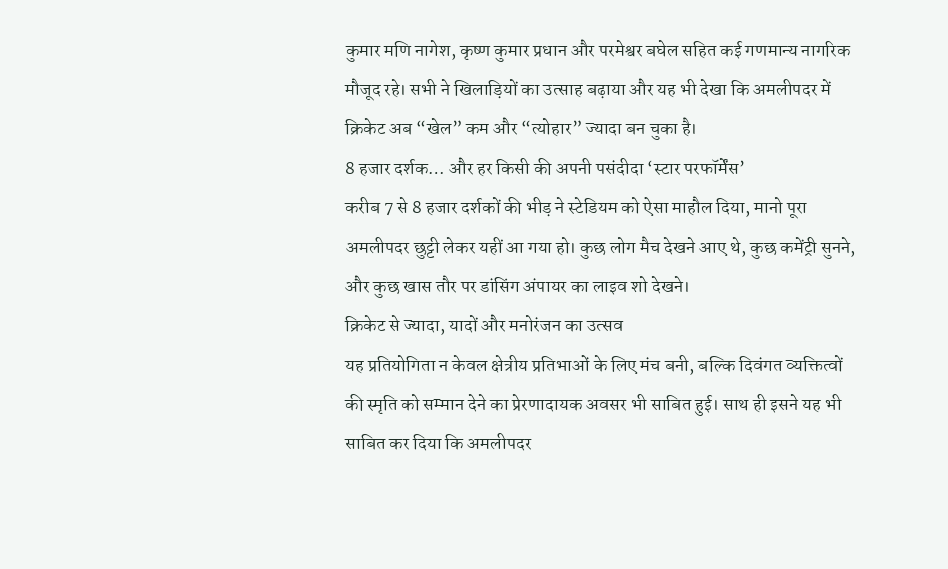कुमार मणि नागेश, कृष्ण कुमार प्रधान और परमेश्वर बघेल सहित कई गणमान्य नागरिक मौजूद रहे। सभी ने खिलाड़ियों का उत्साह बढ़ाया और यह भी देखा कि अमलीपदर में क्रिकेट अब “खेल” कम और “त्योहार” ज्यादा बन चुका है।
8 हजार दर्शक… और हर किसी की अपनी पसंदीदा ‘स्टार परफॉर्मेंस’
करीब 7 से 8 हजार दर्शकों की भीड़ ने स्टेडियम को ऐसा माहौल दिया, मानो पूरा अमलीपदर छुट्टी लेकर यहीं आ गया हो। कुछ लोग मैच देखने आए थे, कुछ कमेंट्री सुनने, और कुछ खास तौर पर डांसिंग अंपायर का लाइव शो देखने।
क्रिकेट से ज्यादा, यादों और मनोरंजन का उत्सव
यह प्रतियोगिता न केवल क्षेत्रीय प्रतिभाओं के लिए मंच बनी, बल्कि दिवंगत व्यक्तित्वों की स्मृति को सम्मान देने का प्रेरणादायक अवसर भी साबित हुई। साथ ही इसने यह भी साबित कर दिया कि अमलीपदर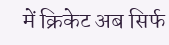में क्रिकेट अब सिर्फ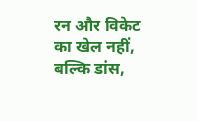रन और विकेट का खेल नहीं, बल्कि डांस,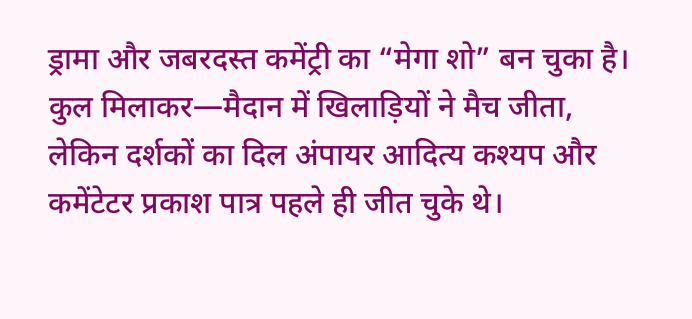ड्रामा और जबरदस्त कमेंट्री का “मेगा शो” बन चुका है।
कुल मिलाकर—मैदान में खिलाड़ियों ने मैच जीता, लेकिन दर्शकों का दिल अंपायर आदित्य कश्यप और कमेंटेटर प्रकाश पात्र पहले ही जीत चुके थे।